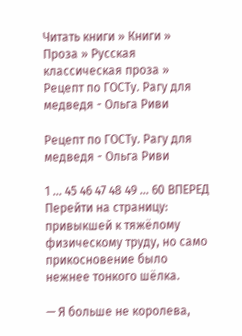Читать книги » Книги » Проза » Русская классическая проза » Рецепт по ГОСТу. Рагу для медведя - Ольга Риви

Рецепт по ГОСТу. Рагу для медведя - Ольга Риви

1 ... 45 46 47 48 49 ... 60 ВПЕРЕД
Перейти на страницу:
привыкшей к тяжёлому физическому труду, но само прикосновение было нежнее тонкого шёлка.

— Я больше не королева,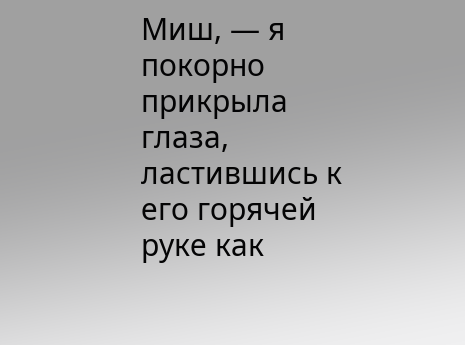Миш, — я покорно прикрыла глаза, ластившись к его горячей руке как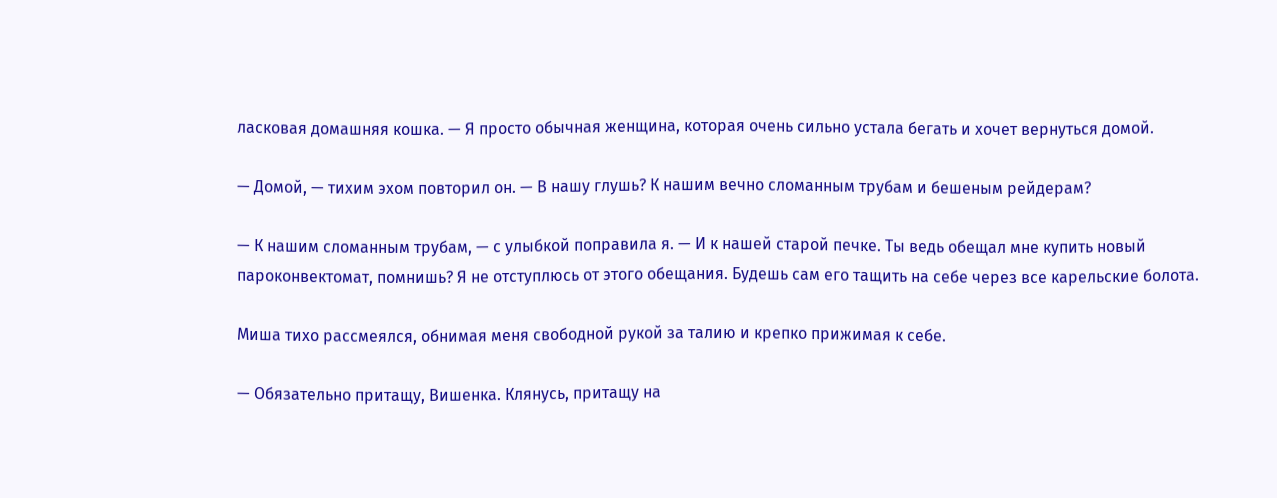ласковая домашняя кошка. — Я просто обычная женщина, которая очень сильно устала бегать и хочет вернуться домой.

— Домой, — тихим эхом повторил он. — В нашу глушь? К нашим вечно сломанным трубам и бешеным рейдерам?

— К нашим сломанным трубам, — с улыбкой поправила я. — И к нашей старой печке. Ты ведь обещал мне купить новый пароконвектомат, помнишь? Я не отступлюсь от этого обещания. Будешь сам его тащить на себе через все карельские болота.

Миша тихо рассмеялся, обнимая меня свободной рукой за талию и крепко прижимая к себе.

— Обязательно притащу, Вишенка. Клянусь, притащу на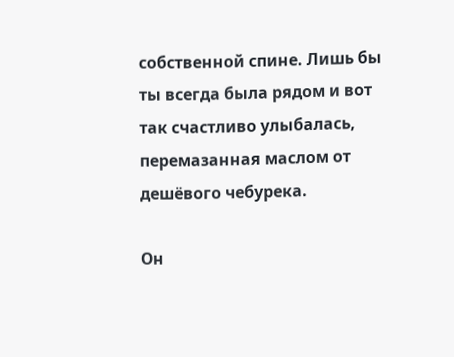собственной спине. Лишь бы ты всегда была рядом и вот так счастливо улыбалась, перемазанная маслом от дешёвого чебурека.

Он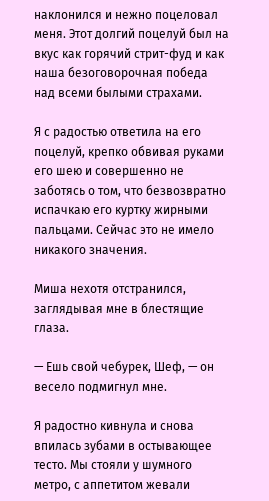наклонился и нежно поцеловал меня. Этот долгий поцелуй был на вкус как горячий стрит-фуд и как наша безоговорочная победа над всеми былыми страхами.

Я с радостью ответила на его поцелуй, крепко обвивая руками его шею и совершенно не заботясь о том, что безвозвратно испачкаю его куртку жирными пальцами. Сейчас это не имело никакого значения.

Миша нехотя отстранился, заглядывая мне в блестящие глаза.

— Ешь свой чебурек, Шеф, — он весело подмигнул мне.

Я радостно кивнула и снова впилась зубами в остывающее тесто. Мы стояли у шумного метро, с аппетитом жевали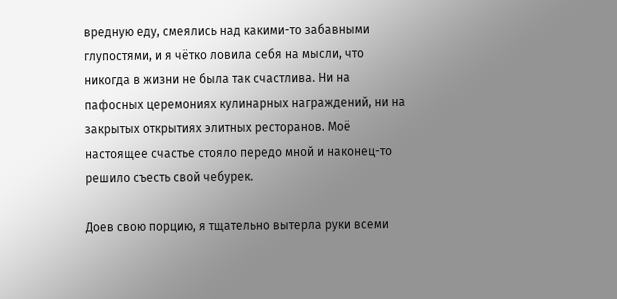вредную еду, смеялись над какими-то забавными глупостями, и я чётко ловила себя на мысли, что никогда в жизни не была так счастлива. Ни на пафосных церемониях кулинарных награждений, ни на закрытых открытиях элитных ресторанов. Моё настоящее счастье стояло передо мной и наконец-то решило съесть свой чебурек.

Доев свою порцию, я тщательно вытерла руки всеми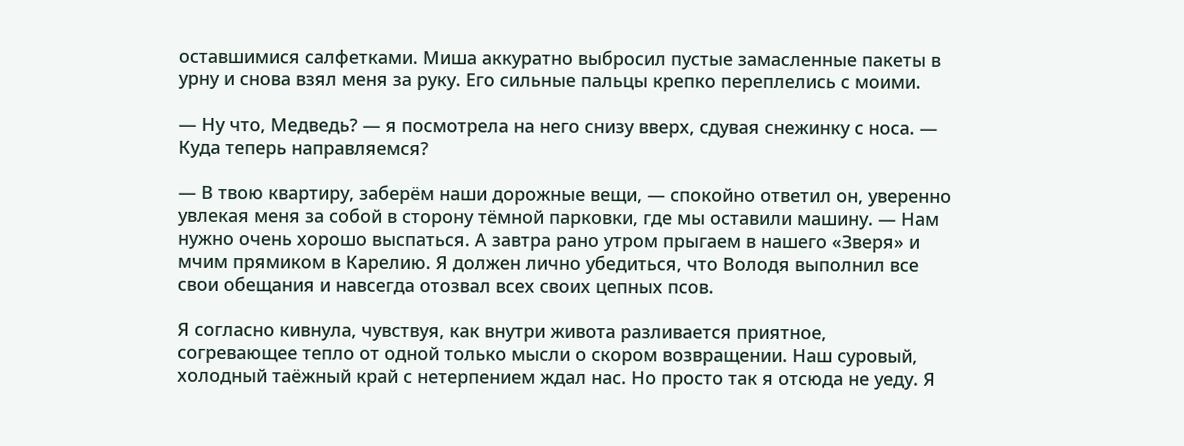оставшимися салфетками. Миша аккуратно выбросил пустые замасленные пакеты в урну и снова взял меня за руку. Его сильные пальцы крепко переплелись с моими.

— Ну что, Медведь? — я посмотрела на него снизу вверх, сдувая снежинку с носа. — Куда теперь направляемся?

— В твою квартиру, заберём наши дорожные вещи, — спокойно ответил он, уверенно увлекая меня за собой в сторону тёмной парковки, где мы оставили машину. — Нам нужно очень хорошо выспаться. А завтра рано утром прыгаем в нашего «Зверя» и мчим прямиком в Карелию. Я должен лично убедиться, что Володя выполнил все свои обещания и навсегда отозвал всех своих цепных псов.

Я согласно кивнула, чувствуя, как внутри живота разливается приятное, согревающее тепло от одной только мысли о скором возвращении. Наш суровый, холодный таёжный край с нетерпением ждал нас. Но просто так я отсюда не уеду. Я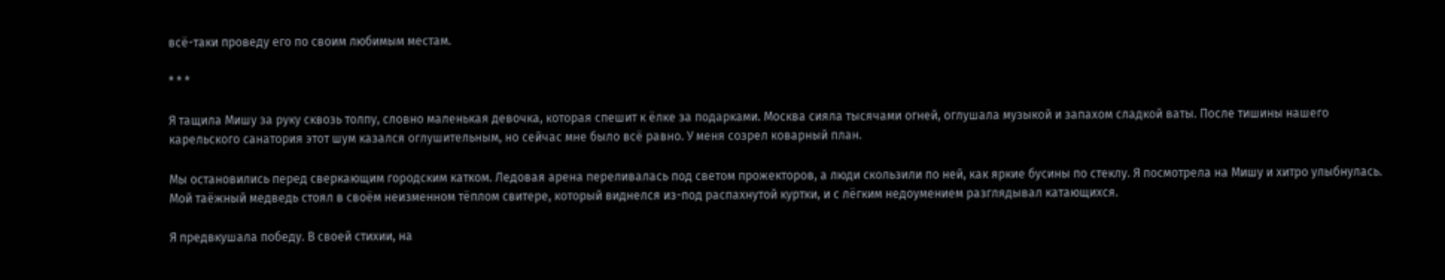всё-таки проведу его по своим любимым местам.

* * *

Я тащила Мишу за руку сквозь толпу, словно маленькая девочка, которая спешит к ёлке за подарками. Москва сияла тысячами огней, оглушала музыкой и запахом сладкой ваты. После тишины нашего карельского санатория этот шум казался оглушительным, но сейчас мне было всё равно. У меня созрел коварный план.

Мы остановились перед сверкающим городским катком. Ледовая арена переливалась под светом прожекторов, а люди скользили по ней, как яркие бусины по стеклу. Я посмотрела на Мишу и хитро улыбнулась. Мой таёжный медведь стоял в своём неизменном тёплом свитере, который виднелся из-под распахнутой куртки, и с лёгким недоумением разглядывал катающихся.

Я предвкушала победу. В своей стихии, на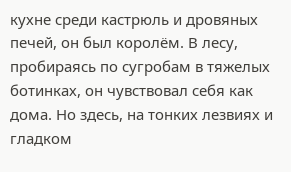кухне среди кастрюль и дровяных печей, он был королём. В лесу, пробираясь по сугробам в тяжелых ботинках, он чувствовал себя как дома. Но здесь, на тонких лезвиях и гладком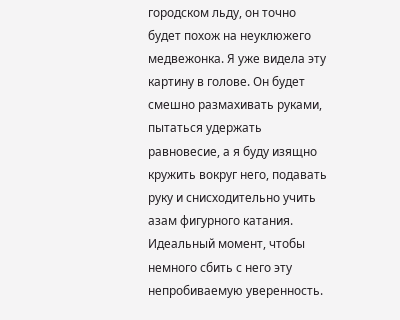городском льду, он точно будет похож на неуклюжего медвежонка. Я уже видела эту картину в голове. Он будет смешно размахивать руками, пытаться удержать равновесие, а я буду изящно кружить вокруг него, подавать руку и снисходительно учить азам фигурного катания. Идеальный момент, чтобы немного сбить с него эту непробиваемую уверенность.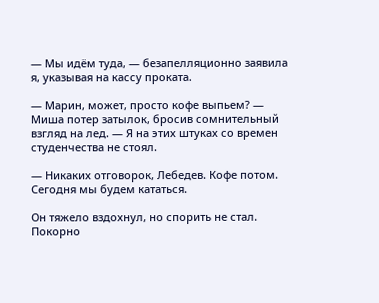— Мы идём туда, — безапелляционно заявила я, указывая на кассу проката.

— Марин, может, просто кофе выпьем? — Миша потер затылок, бросив сомнительный взгляд на лед. — Я на этих штуках со времен студенчества не стоял.

— Никаких отговорок, Лебедев. Кофе потом. Сегодня мы будем кататься.

Он тяжело вздохнул, но спорить не стал. Покорно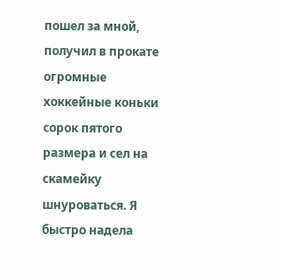пошел за мной, получил в прокате огромные хоккейные коньки сорок пятого размера и сел на скамейку шнуроваться. Я быстро надела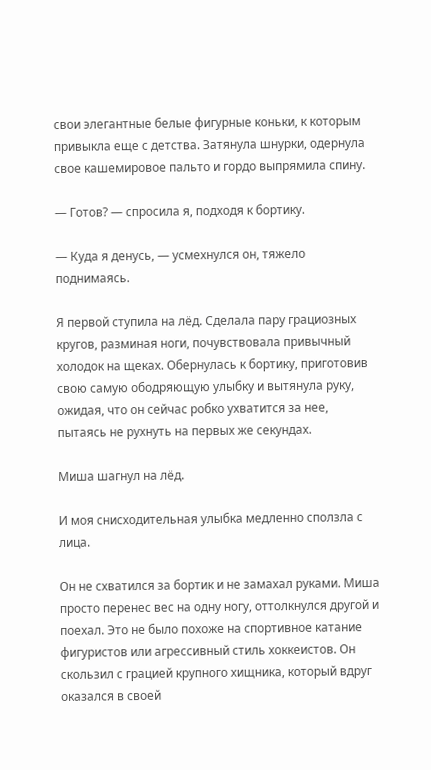свои элегантные белые фигурные коньки, к которым привыкла еще с детства. Затянула шнурки, одернула свое кашемировое пальто и гордо выпрямила спину.

— Готов? — спросила я, подходя к бортику.

— Куда я денусь, — усмехнулся он, тяжело поднимаясь.

Я первой ступила на лёд. Сделала пару грациозных кругов, разминая ноги, почувствовала привычный холодок на щеках. Обернулась к бортику, приготовив свою самую ободряющую улыбку и вытянула руку, ожидая, что он сейчас робко ухватится за нее, пытаясь не рухнуть на первых же секундах.

Миша шагнул на лёд.

И моя снисходительная улыбка медленно сползла с лица.

Он не схватился за бортик и не замахал руками. Миша просто перенес вес на одну ногу, оттолкнулся другой и поехал. Это не было похоже на спортивное катание фигуристов или агрессивный стиль хоккеистов. Он скользил с грацией крупного хищника, который вдруг оказался в своей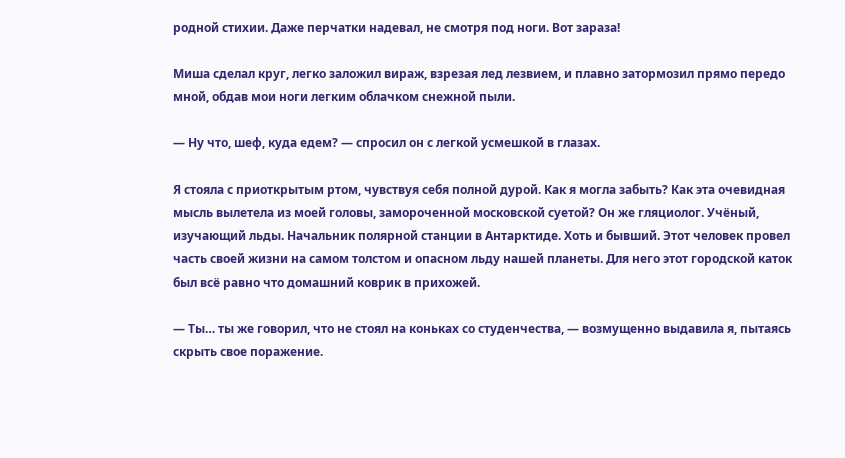родной стихии. Даже перчатки надевал, не смотря под ноги. Вот зараза!

Миша сделал круг, легко заложил вираж, взрезая лед лезвием, и плавно затормозил прямо передо мной, обдав мои ноги легким облачком снежной пыли.

— Ну что, шеф, куда едем? — спросил он с легкой усмешкой в глазах.

Я стояла с приоткрытым ртом, чувствуя себя полной дурой. Как я могла забыть? Как эта очевидная мысль вылетела из моей головы, замороченной московской суетой? Он же гляциолог. Учёный, изучающий льды. Начальник полярной станции в Антарктиде. Хоть и бывший. Этот человек провел часть своей жизни на самом толстом и опасном льду нашей планеты. Для него этот городской каток был всё равно что домашний коврик в прихожей.

— Ты… ты же говорил, что не стоял на коньках со студенчества, — возмущенно выдавила я, пытаясь скрыть свое поражение.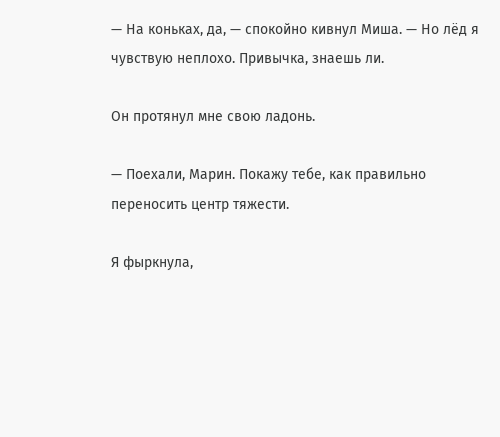— На коньках, да, — спокойно кивнул Миша. — Но лёд я чувствую неплохо. Привычка, знаешь ли.

Он протянул мне свою ладонь.

— Поехали, Марин. Покажу тебе, как правильно переносить центр тяжести.

Я фыркнула,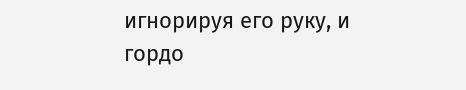игнорируя его руку, и гордо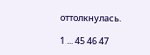оттолкнулась.

1 ... 45 46 47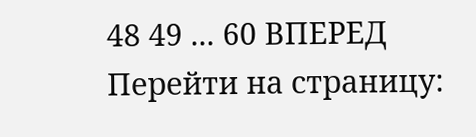48 49 ... 60 ВПЕРЕД
Перейти на страницу: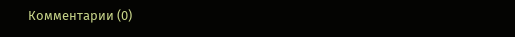Комментарии (0)